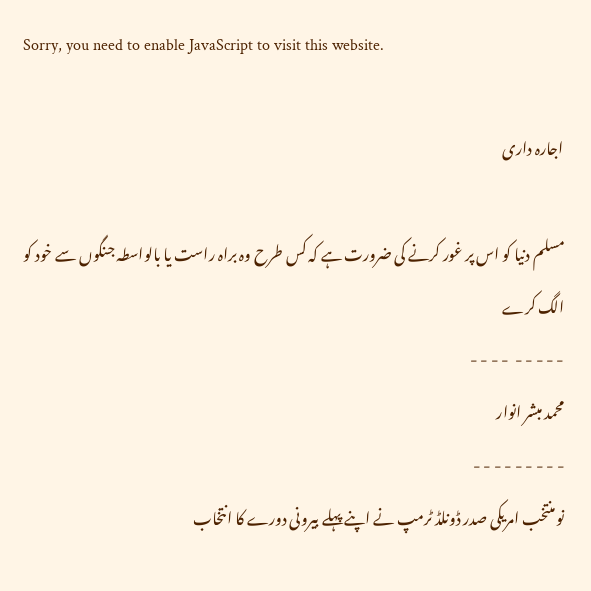Sorry, you need to enable JavaScript to visit this website.

اجارہ داری

مسلم دنیا کو اس پر غور کرنے کی ضرورت ہے کہ کس طرح وہ براہ راست یا بالواسطہ جنگوں سے خود کو الگ کرے
- - - - -  - - - -
محمد مبشر انوار
- - - - - - - - -
نو منتخب امریکی صدر ڈونلڈ ٹرمپ نے اپنے پہلے بیرونی دورے کا انتخاب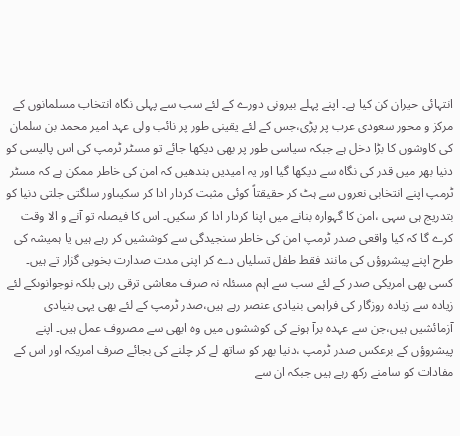انتہائی حیران کن کیا ہے۔ اپنے پہلے بیرونی دورے کے لئے سب سے پہلی نگاہ انتخاب مسلمانوں کے مرکز و محور سعودی عرب پر پڑی،جس کے لئے یقینی طور پر نائب ولی عہد امیر محمد بن سلمان کی کاوشوں کا بڑا دخل ہے جبکہ سیاسی طور پر بھی دیکھا جائے تو مسٹر ٹرمپ کی اس پالیسی کو دنیا بھر میں قدر کی نگاہ سے دیکھا گیا اور یہ امیدیں بندھیں کہ امن کی خاطر ممکن ہے کہ مسٹر ٹرمپ اپنے انتخابی نعروں سے ہٹ کر حقیقتاً کوئی مثبت کردار ادا کر سکیںاور سلگتی جلتی دنیا کو بتدریج ہی سہی ،امن کا گہوارہ بنانے میں اپنا کردار ادا کر سکیں۔ اس کا فیصلہ تو آنے و الا وقت کرے گا کہ کیا واقعی صدر ٹرمپ امن کی خاطر سنجیدگی سے کوششیں کر رہے ہیں یا ہمیشہ کی طرح اپنے پیشروؤں کی مانند فقط طفل تسلیاں دے کر اپنی مدت صدارت بخوبی گزار تے ہیں۔
کسی بھی امریکی صدر کے لئے سب سے اہم مسئلہ نہ صرف معاشی ترقی رہی بلکہ نوجوانوںکے لئے زیادہ سے زیادہ روزگار کی فراہمی بنیادی عنصر رہے ہیں،صدر ٹرمپ کے لئے بھی یہی بنیادی آزمائشیں ہیں،جن سے عہدہ برآ ہونے کی کوششوں میں وہ ابھی سے مصروف عمل ہیں۔ اپنے پیشروؤں کے برعکس صدر ٹرمپ ،دنیا بھر کو ساتھ لے کر چلنے کی بجائے صرف امریکہ اور اس کے مفادات کو سامنے رکھ رہے ہیں جبکہ ان سے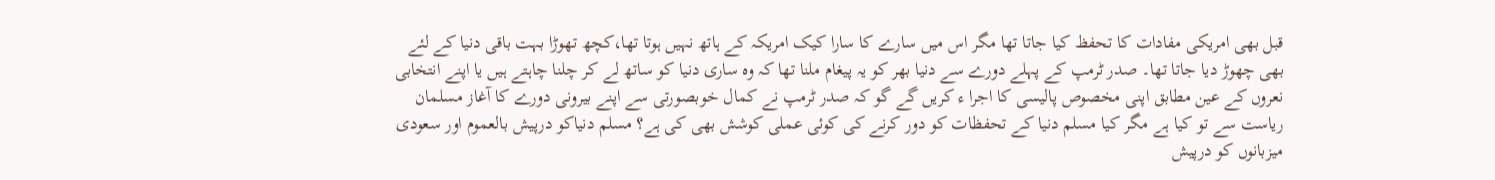قبل بھی امریکی مفادات کا تحفظ کیا جاتا تھا مگر اس میں سارے کا سارا کیک امریکہ کے ہاتھ نہیں ہوتا تھا،کچھ تھوڑا بہت باقی دنیا کے لئے بھی چھوڑ دیا جاتا تھا۔ صدر ٹرمپ کے پہلے دورے سے دنیا بھر کو یہ پیغام ملنا تھا کہ وہ ساری دنیا کو ساتھ لے کر چلنا چاہتے ہیں یا اپنے انتخابی نعروں کے عین مطابق اپنی مخصوص پالیسی کا اجرا ء کریں گے گو کہ صدر ٹرمپ نے کمال خوبصورتی سے اپنے بیرونی دورے کا آغاز مسلمان ریاست سے تو کیا ہے مگر کیا مسلم دنیا کے تحفظات کو دور کرنے کی کوئی عملی کوشش بھی کی ہے؟ مسلم دنیاکو درپیش بالعموم اور سعودی میزبانوں کو درپیش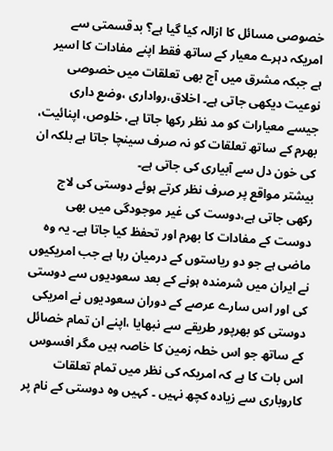خصوصی مسائل کا ازالہ کیا گیا ہے؟ بدقسمتی سے امریکہ دہرے معیار کے ساتھ فقط اپنے مفادات کا اسیر ہے جبکہ مشرق میں آج بھی تعلقات میں خصوصی نوعیت دیکھی جاتی ہے۔ اخلاق،رواداری ،وضع داری جیسے معیارات کو مد نظر رکھا جاتا ہے، خلوص، اپنائیت، بھرم کے ساتھ تعلقات کو نہ صرف سینچا جاتا ہے بلکہ ان کی خون دل سے آبیاری کی جاتی ہے۔
بیشتر مواقع پر صرف نظر کرتے ہوئے دوستی کی لاج رکھی جاتی ہے،دوست کی غیر موجودگی میں بھی دوست کے مفادات کا بھرم اور تحفظ کیا جاتا ہے۔ یہ وہ ماضی ہے جو دو ریاستوں کے درمیان رہا ہے جب امریکیوں نے ایران میں شرمندہ ہونے کے بعد سعودیوں سے دوستی کی اور اس سارے عرصے کے دوران سعودیوں نے امریکی دوستی کو بھرپور طریقے سے نبھایا ،اپنے ان تمام خصائل کے ساتھ جو اس خطہ زمین کا خاصہ ہیں مگر افسوس اس بات کا ہے کہ امریکہ کی نظر میں تمام تعلقات کاروباری سے زیادہ کچھ نہیں ۔ کہیں وہ دوستی کے نام پر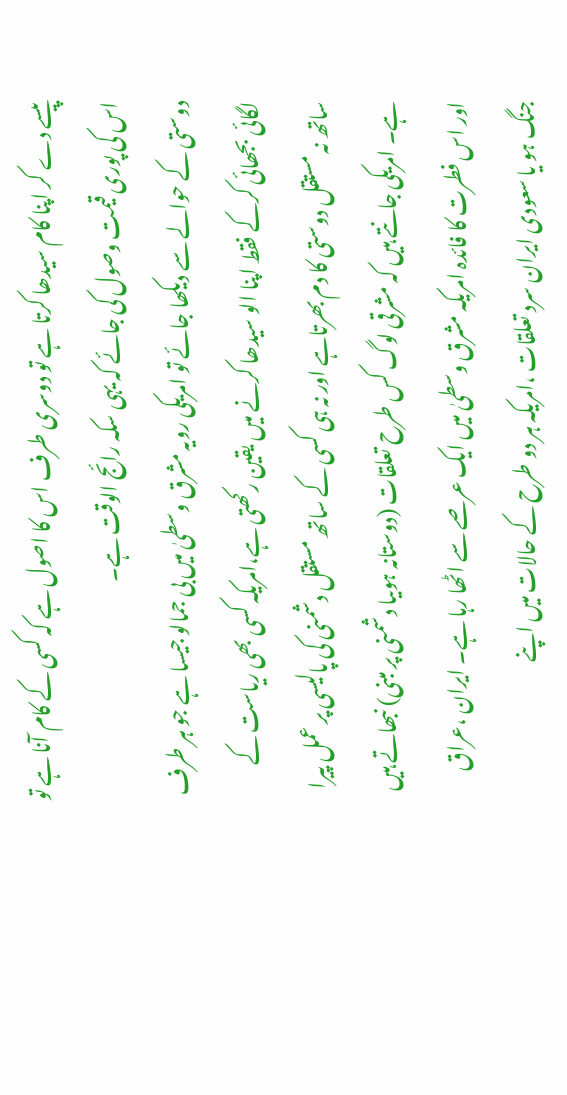پیسے دے کر اپنا کام سیدھا کرتا ہے تو دوسری طرف اس کا اصول ہے کہ کسی کے کام آنا ہے تو اس کی پوری قیمت وصول کی جائے کہ یہی سکہ رائج الوقت ہے۔
دوستی کے حوالے سے دیکھا جائے تو امریکی رویہ مشرق وسطیٰ میں بی جمالو جیسا ہے جو ہر طرف لگائی بجھائی کرکے فقط اپنا الو سیدھا کرنے میں یقین رکھتی ہے،امریکہ کسی بھی ریاست کے ساتھ نہ مستقل دوستی کا دم بھرتاہے اور نہ ہی کسی کے ساتھ مستقل دشمنی کی پالیسی پر عمل پیرا ہے۔ امریکی جانتے ہیں کہ مشرقی لوگ کس طرح تعلقات (دوستانہ ہوںیا دشمنی پر مبنی) نبھاتے ہیں اور اس فطرت کا فائدہ امریکہ مشرق وسطیٰ میں ایک عرصے سے اٹھا رہا ہے۔ ایران ،عراق جنگ ہو یا سعودی ایران سرد تعلقات ،امریکہ ہر دو طرح کے حالات میں اپنے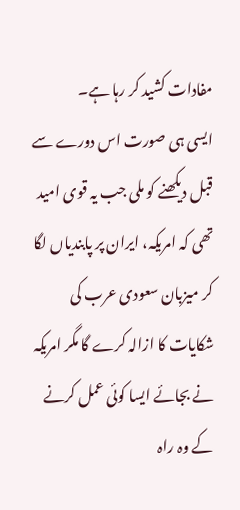مفادات کشید کر رہا ہے۔
ایسی ہی صورت اس دورے سے قبل دیکھنے کو ملی جب یہ قوی امید تھی کہ امریکہ، ایران پر پابندیاں لگا کر میزبان سعودی عرب کی شکایات کا ازالہ کرے گا مگر امریکہ نے بجائے ایسا کوئی عمل کرنے کے وہ راہ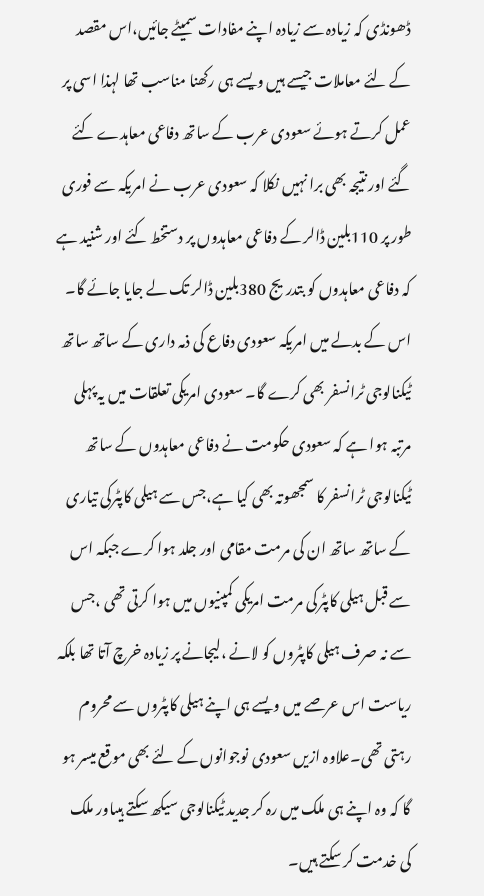ڈھونڈی کہ زیادہ سے زیادہ اپنے مفادات سمیٹے جائیں،اس مقصد کے لئے معاملات جیسے ہیں ویسے ہی رکھنا مناسب تھا لہذا اسی پر عمل کرتے ہوئے سعودی عرب کے ساتھ دفاعی معاہدے کئے گئے اور نتیجہ بھی برا نہیں نکلا کہ سعودی عرب نے امریکہ سے فوری طور پر 110بلین ڈالر کے دفاعی معاہدوں پر دستخط کئے اور شنید ہے کہ دفاعی معاہدوں کو بتدریج 380بلین ڈالر تک لے جایا جائے گا۔ اس کے بدلے میں امریکہ سعودی دفاع کی ذمہ داری کے ساتھ ساتھ ٹیکنالوجی ٹرانسفر بھی کرے گا۔ سعودی امریکی تعلقات میں یہ پہلی مرتبہ ہوا ہے کہ سعودی حکومت نے دفاعی معاہدوں کے ساتھ ٹیکنالوجی ٹرانسفر کا سمجھوتہ بھی کیا ہے،جس سے ہیلی کاپٹرکی تیاری کے ساتھ ساتھ ان کی مرمت مقامی اور جلد ہوا کرے جبکہ اس سے قبل ہیلی کاپٹرکی مرمت امریکی کمپنیوں میں ہوا کرتی تھی ،جس سے نہ صرف ہیلی کاپٹروں کو لانے ،لیجانے پر زیادہ خرچ آتا تھا بلکہ ریاست اس عرصے میں ویسے ہی اپنے ہیلی کاپٹروں سے محروم رہتی تھی۔علاوہ ازیں سعودی نوجوانوں کے لئے بھی موقع میسر ہو گا کہ وہ اپنے ہی ملک میں رہ کر جدید ٹیکنالوجی سیکھ سکتے ہیںاور ملک کی خدمت کر سکتے ہیں۔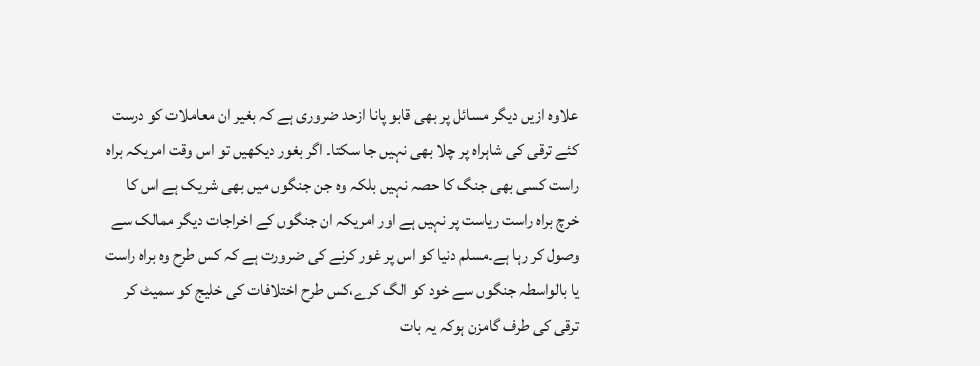علاوہ ازیں دیگر مسائل پر بھی قابو پانا ازحد ضروری ہے کہ بغیر ان معاملات کو درست کئے ترقی کی شاہراہ پر چلا بھی نہیں جا سکتا۔ اگر بغور دیکھیں تو اس وقت امریکہ براہ راست کسی بھی جنگ کا حصہ نہیں بلکہ وہ جن جنگوں میں بھی شریک ہے اس کا خرچ براہ راست ریاست پر نہیں ہے اور امریکہ ان جنگوں کے اخراجات دیگر ممالک سے وصول کر رہا ہے۔مسلم دنیا کو اس پر غور کرنے کی ضرورت ہے کہ کس طرح وہ براہ راست یا بالواسطہ جنگوں سے خود کو الگ کرے،کس طرح اختلافات کی خلیج کو سمیٹ کر ترقی کی طرف گامزن ہوکہ یہ بات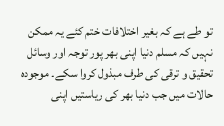تو طے ہے کہ بغیر اختلافات ختم کئے یہ ممکن نہیں کہ مسلم دنیا اپنی بھر پور توجہ اور وسائل تحقیق و ترقی کی طرف مبذول کروا سکے۔ موجودہ حالات میں جب دنیا بھر کی ریاستیں اپنی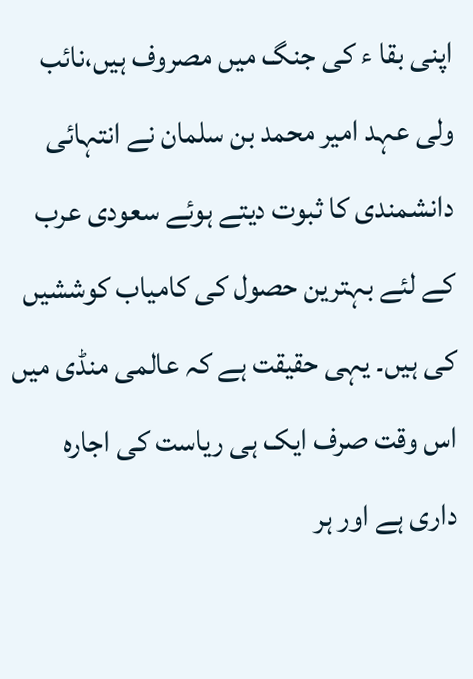اپنی بقا ء کی جنگ میں مصروف ہیں،نائب ولی عہد امیر محمد بن سلمان نے انتہائی دانشمندی کا ثبوت دیتے ہوئے سعودی عرب کے لئے بہترین حصول کی کامیاب کوششیں کی ہیں۔ یہی حقیقت ہے کہ عالمی منڈی میں اس وقت صرف ایک ہی ریاست کی اجارہ داری ہے اور ہر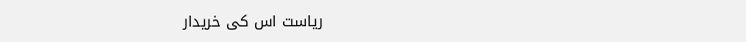ریاست اس کی خریدار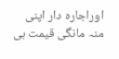اوراجارہ دار اپنی منہ مانگی قیمت ہی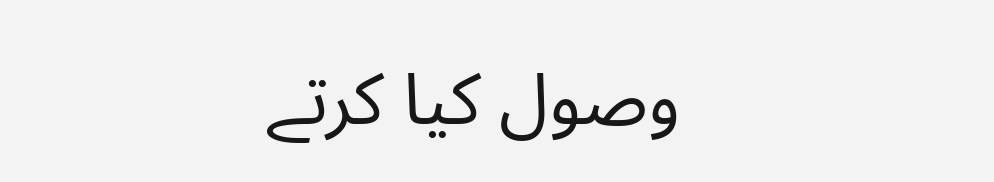وصول کیا کرتے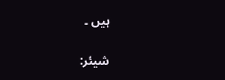ہیں ۔

شیئر: